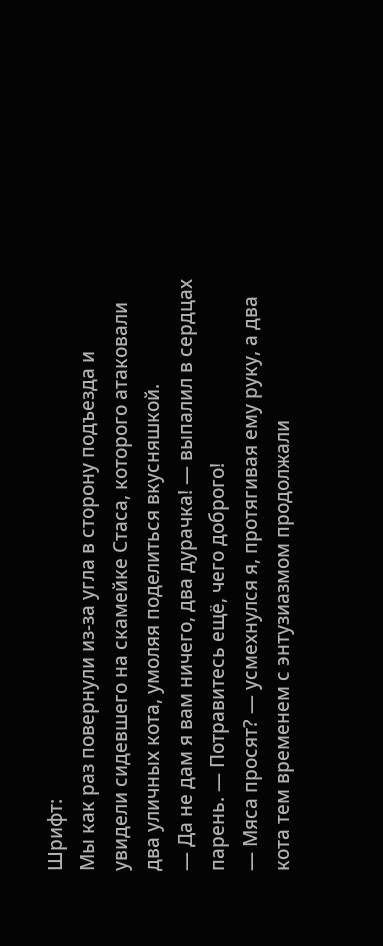Шрифт:
Мы как раз повернули из-за угла в сторону подъезда и увидели сидевшего на скамейке Стаса, которого атаковали два уличных кота, умоляя поделиться вкусняшкой.
— Да не дам я вам ничего, два дурачка! — выпалил в сердцах парень. — Потравитесь ещё, чего доброго!
— Мяса просят? — усмехнулся я, протягивая ему руку, а два кота тем временем с энтузиазмом продолжали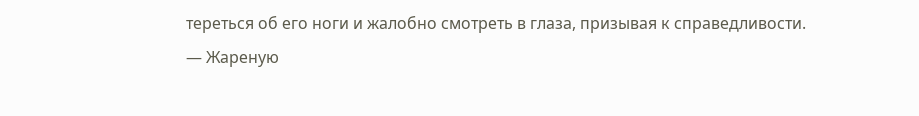тереться об его ноги и жалобно смотреть в глаза, призывая к справедливости.
— Жареную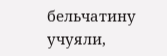бельчатину учуяли,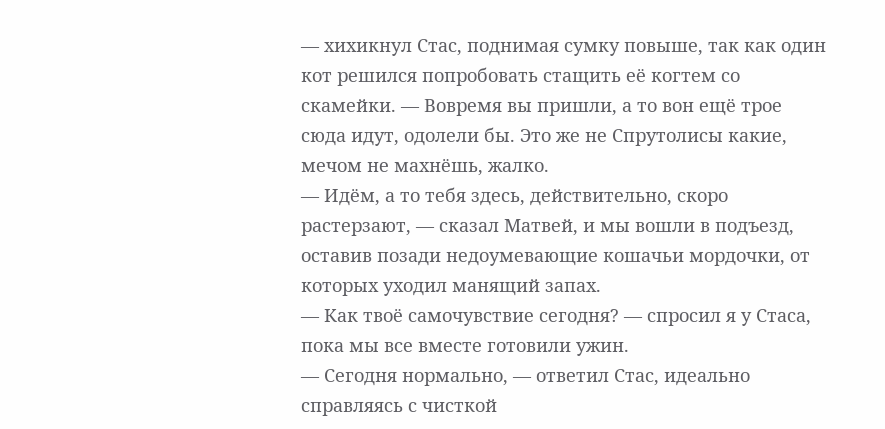— хихикнул Стас, поднимая сумку повыше, так как один кот решился попробовать стащить её когтем со скамейки. — Вовремя вы пришли, а то вон ещё трое сюда идут, одолели бы. Это же не Спрутолисы какие, мечом не махнёшь, жалко.
— Идём, а то тебя здесь, действительно, скоро растерзают, — сказал Матвей, и мы вошли в подъезд, оставив позади недоумевающие кошачьи мордочки, от которых уходил манящий запах.
— Как твоё самочувствие сегодня? — спросил я у Стаса, пока мы все вместе готовили ужин.
— Сегодня нормально, — ответил Стас, идеально справляясь с чисткой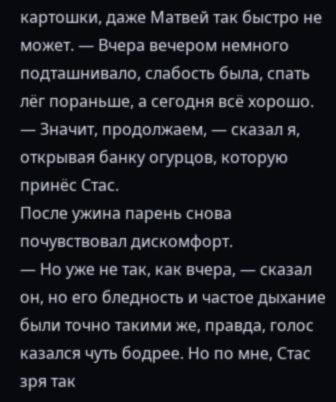картошки, даже Матвей так быстро не может. — Вчера вечером немного подташнивало, слабость была, спать лёг пораньше, а сегодня всё хорошо.
— Значит, продолжаем, — сказал я, открывая банку огурцов, которую принёс Стас.
После ужина парень снова почувствовал дискомфорт.
— Но уже не так, как вчера, — сказал он, но его бледность и частое дыхание были точно такими же, правда, голос казался чуть бодрее. Но по мне, Стас зря так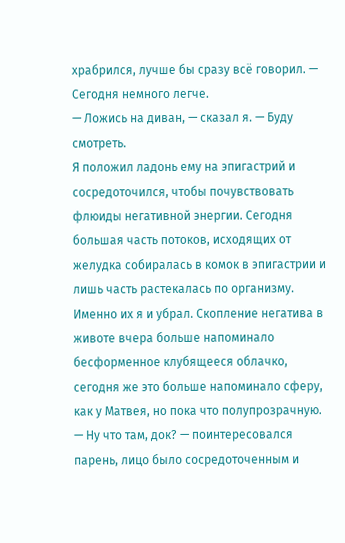храбрился, лучше бы сразу всё говорил. — Сегодня немного легче.
— Ложись на диван, — сказал я. — Буду смотреть.
Я положил ладонь ему на эпигастрий и сосредоточился, чтобы почувствовать флюиды негативной энергии. Сегодня большая часть потоков, исходящих от желудка собиралась в комок в эпигастрии и лишь часть растекалась по организму. Именно их я и убрал. Скопление негатива в животе вчера больше напоминало бесформенное клубящееся облачко, сегодня же это больше напоминало сферу, как у Матвея, но пока что полупрозрачную.
— Ну что там, док? — поинтересовался парень, лицо было сосредоточенным и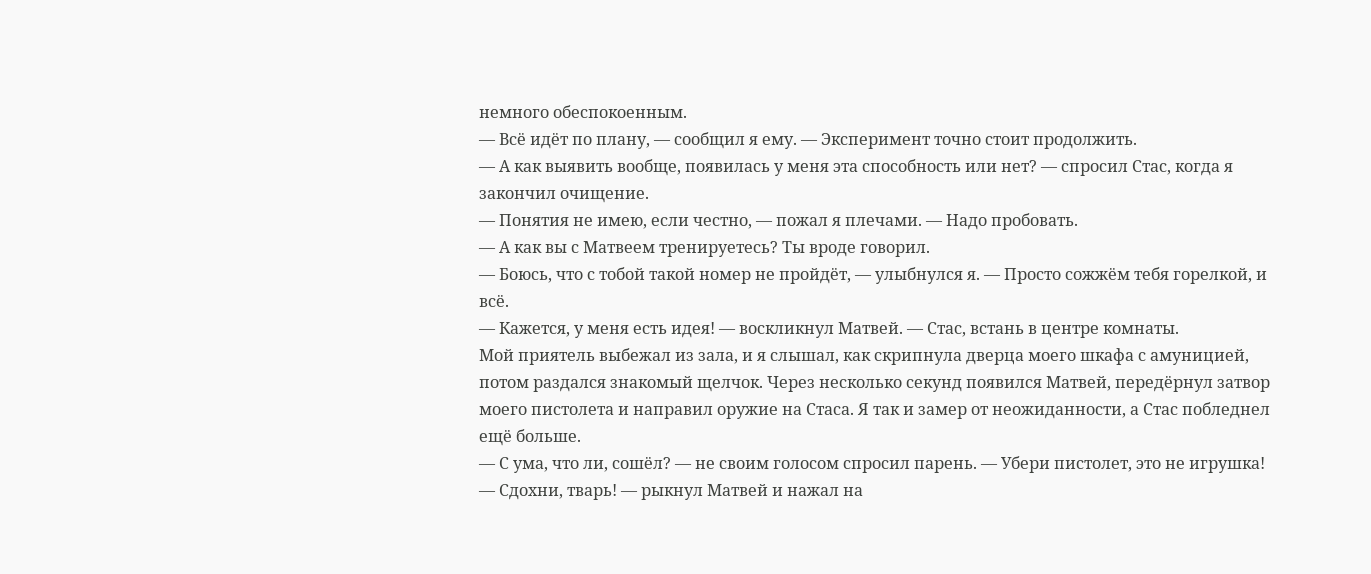немного обеспокоенным.
— Всё идёт по плану, — сообщил я ему. — Эксперимент точно стоит продолжить.
— А как выявить вообще, появилась у меня эта способность или нет? — спросил Стас, когда я закончил очищение.
— Понятия не имею, если честно, — пожал я плечами. — Надо пробовать.
— А как вы с Матвеем тренируетесь? Ты вроде говорил.
— Боюсь, что с тобой такой номер не пройдёт, — улыбнулся я. — Просто сожжём тебя горелкой, и всё.
— Кажется, у меня есть идея! — воскликнул Матвей. — Стас, встань в центре комнаты.
Мой приятель выбежал из зала, и я слышал, как скрипнула дверца моего шкафа с амуницией, потом раздался знакомый щелчок. Через несколько секунд появился Матвей, передёрнул затвор моего пистолета и направил оружие на Стаса. Я так и замер от неожиданности, а Стас побледнел ещё больше.
— С ума, что ли, сошёл? — не своим голосом спросил парень. — Убери пистолет, это не игрушка!
— Сдохни, тварь! — рыкнул Матвей и нажал на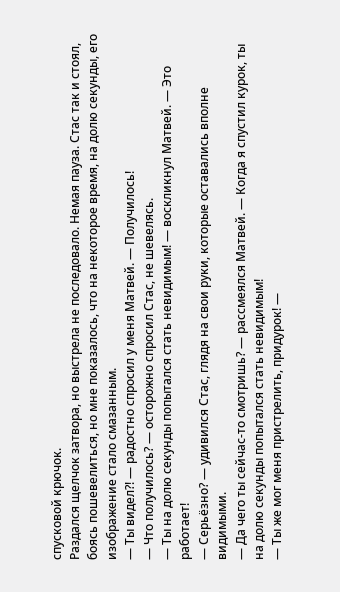спусковой крючок.
Раздался щелчок затвора, но выстрела не последовало. Немая пауза. Стас так и стоял, боясь пошевелиться, но мне показалось, что на некоторое время, на долю секунды, его изображение стало смазанным.
— Ты видел?! — радостно спросил у меня Матвей. — Получилось!
— Что получилось? — осторожно спросил Стас, не шевелясь.
— Ты на долю секунды попытался стать невидимым! — воскликнул Матвей. — Это работает!
— Серьёзно? — удивился Стас, глядя на свои руки, которые оставались вполне видимыми.
— Да чего ты сейчас-то смотришь? — рассмеялся Матвей. — Когда я спустил курок, ты на долю секунды попытался стать невидимым!
— Ты же мог меня пристрелить, придурок! —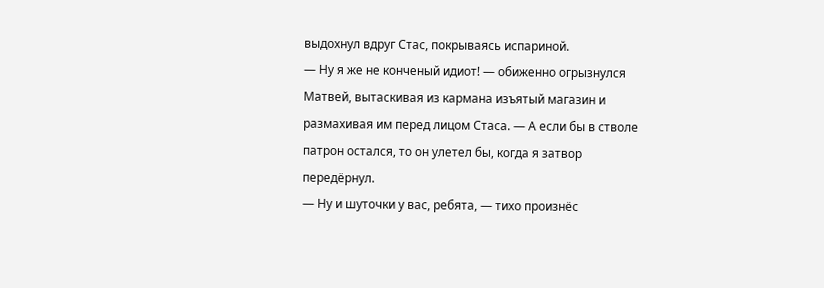выдохнул вдруг Стас, покрываясь испариной.
— Ну я же не конченый идиот! — обиженно огрызнулся Матвей, вытаскивая из кармана изъятый магазин и размахивая им перед лицом Стаса. — А если бы в стволе патрон остался, то он улетел бы, когда я затвор передёрнул.
— Ну и шуточки у вас, ребята, — тихо произнёс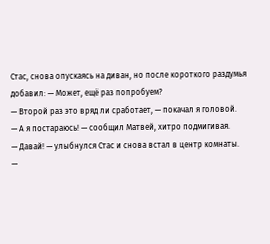Стас, снова опускаясь на диван, но после короткого раздумья добавил: — Может, ещё раз попробуем?
— Второй раз это вряд ли сработает, — покачал я головой.
— А я постараюсь! — сообщил Матвей, хитро подмигивая.
— Давай! — улыбнулся Стас и снова встал в центр комнаты.
—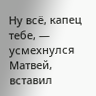Ну всё, капец тебе, — усмехнулся Матвей, вставил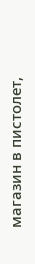магазин в пистолет,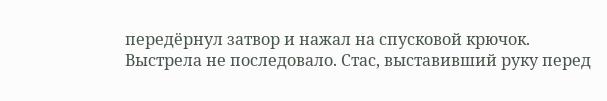передёрнул затвор и нажал на спусковой крючок.
Выстрела не последовало. Стас, выставивший руку перед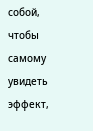собой, чтобы самому увидеть эффект,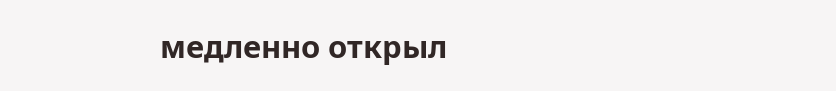медленно открыл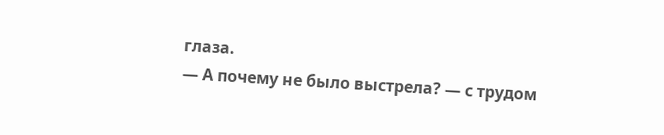глаза.
— А почему не было выстрела? — с трудом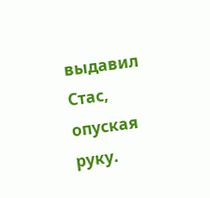выдавил Стас, опуская руку.